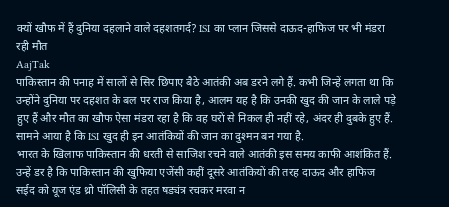क्यों खौफ में हैं दुनिया दहलाने वाले दहशतगर्द? ISI का प्लान जिससे दाऊद-हाफिज पर भी मंडरा रही मौत
AajTak
पाकिस्तान की पनाह में सालों से सिर छिपाए बैठे आतंकी अब डरने लगे हैं. कभी जिन्हें लगता था कि उन्होंने दुनिया पर दहशत के बल पर राज किया है, आलम यह है कि उनकी खुद की जान के लाले पड़े हुए हैं और मौत का खौफ ऐसा मंडरा रहा है कि वह घरों से निकल ही नहीं रहे, अंदर ही दुबके हुए हैं. सामने आया है कि ISI खुद ही इन आतंकियों की जान का दुश्मन बन गया है.
भारत के खिलाफ पाकिस्तान की धरती से साजिश रचने वाले आतंकी इस समय काफी आशंकित हैं. उन्हें डर है कि पाकिस्तान की खुफिया एजेंसी कहीं दूसरे आतंकियों की तरह दाऊद और हाफिज सईद को यूज एंड थ्रो पॉलिसी के तहत षड्यंत्र रचकर मरवा न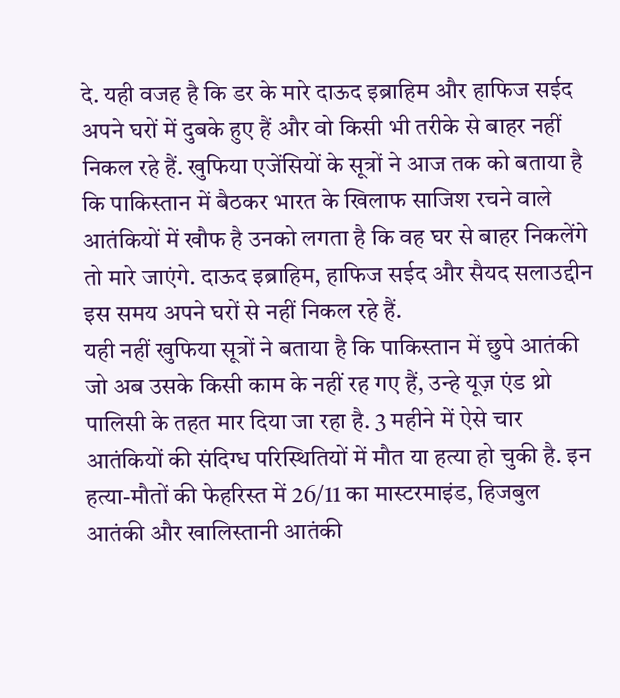दे. यही वजह है कि डर के मारे दाऊद इब्राहिम और हाफिज सईद अपने घरों में दुबके हुए हैं और वो किसी भी तरीके से बाहर नहीं निकल रहे हैं. खुफिया एजेंसियों के सूत्रों ने आज तक को बताया है कि पाकिस्तान में बैठकर भारत के खिलाफ साजिश रचने वाले आतंकियों में खौफ है उनको लगता है कि वह घर से बाहर निकलेंगे तो मारे जाएंगे. दाऊद इब्राहिम, हाफिज सईद और सैयद सलाउद्दीन इस समय अपने घरों से नहीं निकल रहे हैं.
यही नहीं खुफिया सूत्रों ने बताया है कि पाकिस्तान में छुपे आतंकी जो अब उसके किसी काम के नहीं रह गए हैं, उन्हे यूज़ एंड थ्रो पालिसी के तहत मार दिया जा रहा है. 3 महीने में ऐसे चार आतंकियों की संदिग्ध परिस्थितियों में मौत या हत्या हो चुकी है. इन हत्या-मौतों की फेहरिस्त में 26/11 का मास्टरमाइंड, हिजबुल आतंकी और खालिस्तानी आतंकी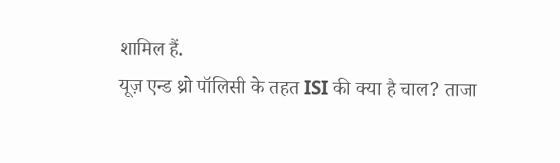शामिल हैं.
यूज़ एन्ड थ्रो पॉलिसी के तहत ISI की क्या है चाल? ताजा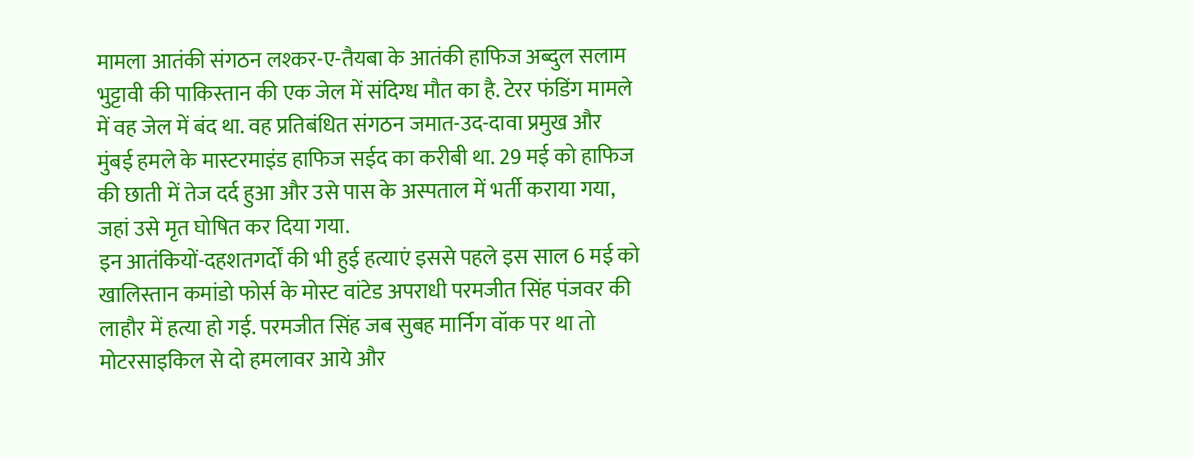मामला आतंकी संगठन लश्कर-ए-तैयबा के आतंकी हाफिज अब्दुल सलाम भुट्टावी की पाकिस्तान की एक जेल में संदिग्ध मौत का है. टेरर फंडिंग मामले में वह जेल में बंद था. वह प्रतिबंधित संगठन जमात-उद-दावा प्रमुख और मुंबई हमले के मास्टरमाइंड हाफिज सईद का करीबी था. 29 मई को हाफिज की छाती में तेज दर्द हुआ और उसे पास के अस्पताल में भर्ती कराया गया, जहां उसे मृत घोषित कर दिया गया.
इन आतंकियों-दहशतगर्दों की भी हुई हत्याएं इससे पहले इस साल 6 मई को खालिस्तान कमांडो फोर्स के मोस्ट वांटेड अपराधी परमजीत सिंह पंजवर की लाहौर में हत्या हो गई. परमजीत सिंह जब सुबह मार्निग वॉक पर था तो मोटरसाइकिल से दो हमलावर आये और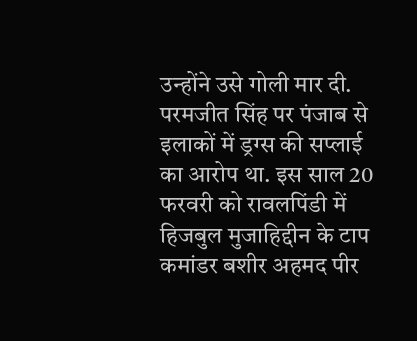उन्होंने उसे गोली मार दी. परमजीत सिंह पर पंजाब से इलाकों में ड्रग्स की सप्लाई का आरोप था. इस साल 20 फरवरी को रावलपिंडी में हिजबुल मुजाहिद्दीन के टाप कमांडर बशीर अहमद पीर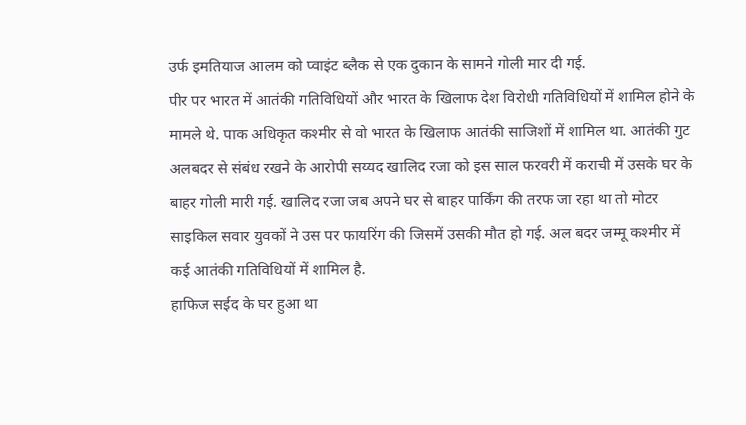उर्फ इमतियाज आलम को प्वाइंट ब्लैक से एक दुकान के सामने गोली मार दी गई.
पीर पर भारत में आतंकी गतिविधियों और भारत के खिलाफ देश विरोधी गतिविधियों में शामिल होने के मामले थे. पाक अधिकृत कश्मीर से वो भारत के खिलाफ आतंकी साजिशों में शामिल था. आतंकी गुट अलबदर से संबंध रखने के आरोपी सय्यद खालिद रजा को इस साल फरवरी में कराची में उसके घर के बाहर गोली मारी गई. खालिद रजा जब अपने घर से बाहर पार्किंग की तरफ जा रहा था तो मोटर साइकिल सवार युवकों ने उस पर फायरिंग की जिसमें उसकी मौत हो गई. अल बदर जम्मू कश्मीर में कई आतंकी गतिविधियों में शामिल है.
हाफिज सईद के घर हुआ था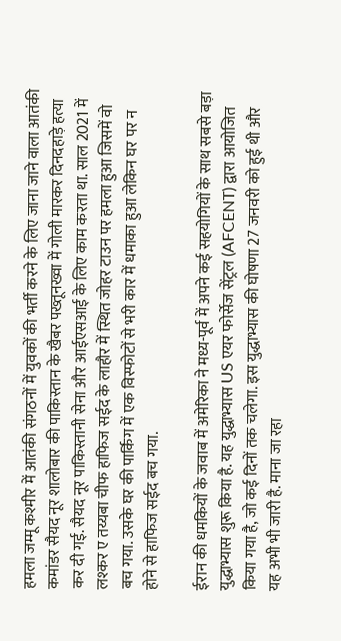हमला जम्मू कश्मीर में आतंकी संगठनों में युवकों की भर्ती करने के लिए जाना जाने वाला आतंकी कमांडर सैयद नूर शालोबार की पाकिस्तान के खैबर पख्तूनख्वा में गोली मारकर दिनदहाड़े हत्या कर दी गई. सैयद नूर पाकिस्तानी सेना और आईएसआई के लिए काम करता था. साल 2021 में लश्कर ए तय्यबा चीफ हाफिज सईद के लाहौर में स्थित जोहर टाउन पर हमला हुआ जिसमें वो बच गया. उसके घर की पार्किग में एक विस्फोटों से भरी कार में धमाका हुआ लेकिन घर पर न होने से हाफिज सईद बच गया.

ईरान की धमकियों के जवाब में अमेरिका ने मध्य-पूर्व में अपने कई सहयोगियों के साथ सबसे बड़ा युद्धाभ्यास शुरू किया है. यह युद्धाभ्यास US एयर फोर्सेज सेंट्रल (AFCENT) द्वारा आयोजित किया गया है, जो कई दिनों तक चलेगा. इस युद्धाभ्यास की घोषणा 27 जनवरी को हुई थी और यह अभी भी जारी है. माना जा रहा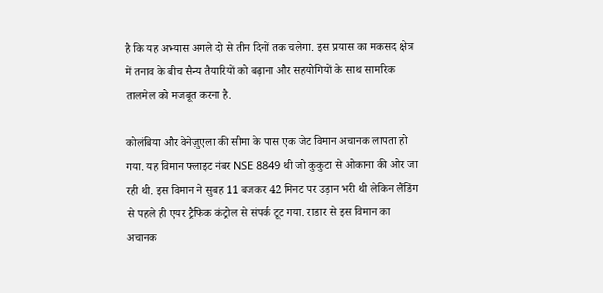है कि यह अभ्यास अगले दो से तीन दिनों तक चलेगा. इस प्रयास का मकसद क्षेत्र में तनाव के बीच सैन्य तैयारियों को बढ़ाना और सहयोगियों के साथ सामरिक तालमेल को मजबूत करना है.

कोलंबिया और वेनेज़ुएला की सीमा के पास एक जेट विमान अचानक लापता हो गया. यह विमान फ्लाइट नंबर NSE 8849 थी जो कुकुटा से ओकाना की ओर जा रही थी. इस विमान ने सुबह 11 बजकर 42 मिनट पर उड़ान भरी थी लेकिन लैंडिंग से पहले ही एयर ट्रैफिक कंट्रोल से संपर्क टूट गया. राडार से इस विमान का अचानक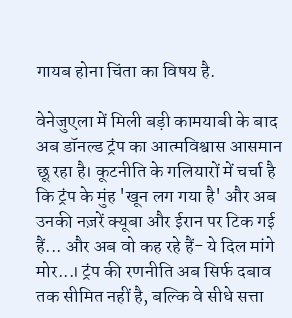गायब होना चिंता का विषय है.

वेनेजुएला में मिली बड़ी कामयाबी के बाद अब डॉनल्ड ट्रंप का आत्मविश्वास आसमान छू रहा है। कूटनीति के गलियारों में चर्चा है कि ट्रंप के मुंह 'खून लग गया है' और अब उनकी नज़रें क्यूबा और ईरान पर टिक गई हैं... और अब वो कह रहे हैं- ये दिल मांगे मोर...। ट्रंप की रणनीति अब सिर्फ दबाव तक सीमित नहीं है, बल्कि वे सीधे सत्ता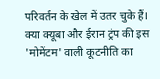परिवर्तन के खेल में उतर चुके हैं। क्या क्यूबा और ईरान ट्रंप की इस 'मोमेंटम' वाली कूटनीति का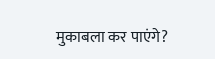मुकाबला कर पाएंगे?